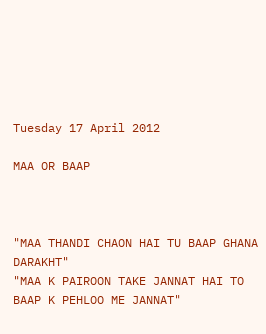Tuesday 17 April 2012

MAA OR BAAP



"MAA THANDI CHAON HAI TU BAAP GHANA DARAKHT"
"MAA K PAIROON TAKE JANNAT HAI TO BAAP K PEHLOO ME JANNAT"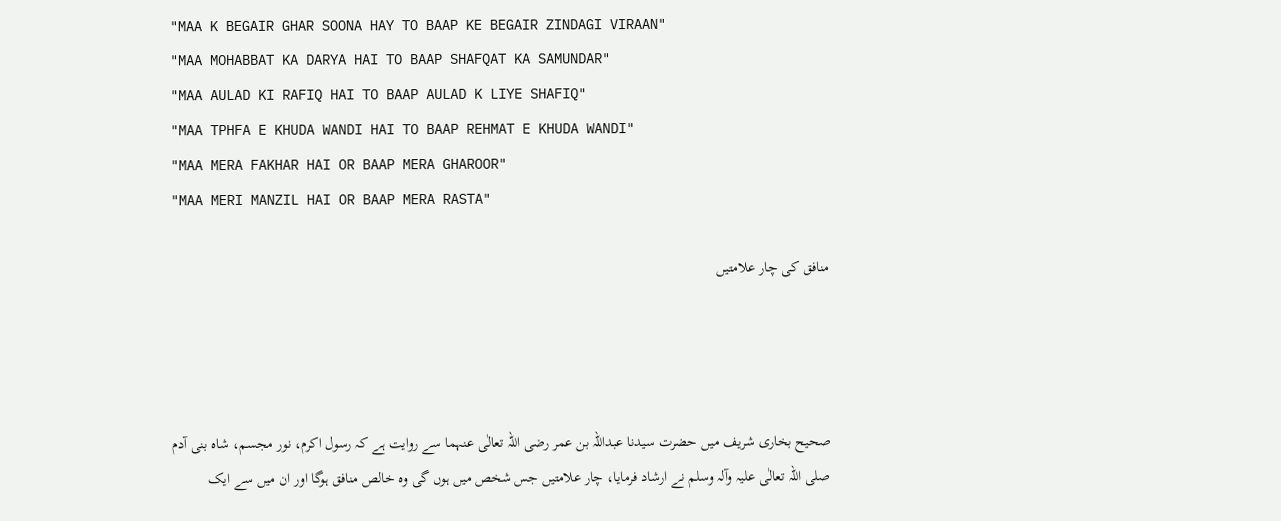"MAA K BEGAIR GHAR SOONA HAY TO BAAP KE BEGAIR ZINDAGI VIRAAN"
"MAA MOHABBAT KA DARYA HAI TO BAAP SHAFQAT KA SAMUNDAR"
"MAA AULAD KI RAFIQ HAI TO BAAP AULAD K LIYE SHAFIQ"
"MAA TPHFA E KHUDA WANDI HAI TO BAAP REHMAT E KHUDA WANDI"
"MAA MERA FAKHAR HAI OR BAAP MERA GHAROOR"
"MAA MERI MANZIL HAI OR BAAP MERA RASTA"

منافق کی چار علامتیں




صحیح بخاری شریف میں حضرت سیدنا عبداللہ بن عمر رضی اللہ تعالٰی عنہما سے روایت ہے کہ رسول اکرم، نور مجسم، شاہ بنی آدم صلی اللہ تعالٰی علیہ وآلہ وسلم نے ارشاد فرمایا، چار علامتیں جس شخص میں ہوں گی وہ خالص منافق ہوگا اور ان میں سے ایک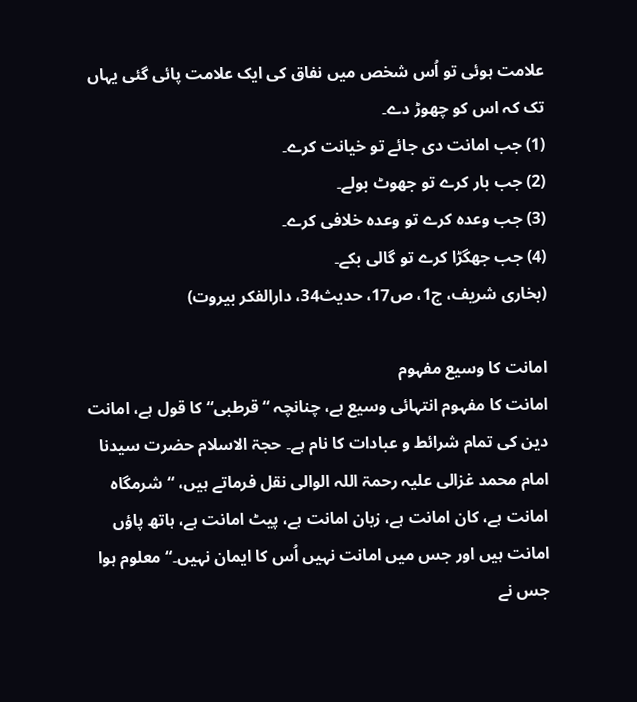علامت ہوئی تو اُس شخص میں نفاق کی ایک علامت پائی گئی یہاں تک کہ اس کو چھوڑ دے۔
(1) جب امانت دی جائے تو خیانت کرے۔
(2) جب بار کرے تو جھوٹ بولے۔
(3) جب وعدہ کرے تو وعدہ خلافی کرے۔
(4) جب جھگڑا کرے تو گالی بکے۔
(بخاری شریف، ج1، ص17، حدیث34، دارالفکر بیروت)

امانت کا وسیع مفہوم
امانت کا مفہوم انتہائی وسیع ہے، چنانچہ “قرطبی“ کا قول ہے، امانت دین کی تمام شرائط و عبادات کا نام ہے۔ حجۃ الاسلام حضرت سیدنا امام محمد غزالی علیہ رحمۃ اللہ الوالی نقل فرماتے ہیں، “شرمگاہ امانت ہے، کان امانت ہے، زبان امانت ہے، پیٹ امانت ہے، ہاتھ پاؤں امانت ہیں اور جس میں امانت نہیں اُس کا ایمان نہیں۔“ معلوم ہوا جس نے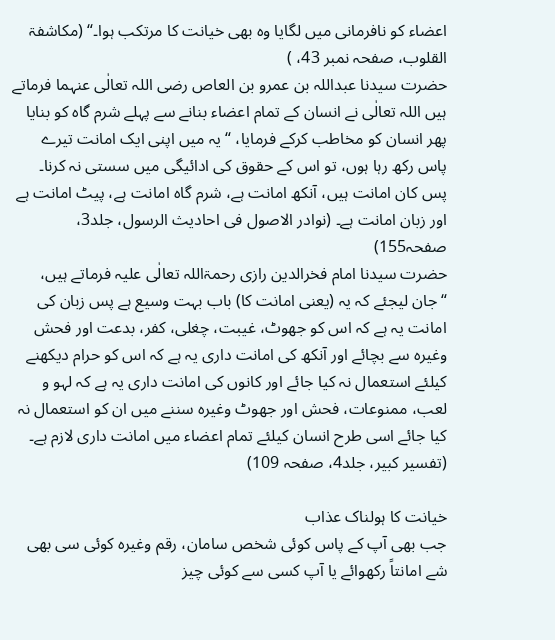اعضاء کو نافرمانی میں لگایا وہ بھی خیانت کا مرتکب ہوا۔“ (مکاشفۃ القلوب، صفحہ نمبر 43، )
حضرت سیدنا عبداللہ بن عمرو بن العاص رضی اللہ تعالٰی عنہما فرماتے ہیں اللہ تعالٰی نے انسان کے تمام اعضاء بنانے سے پہلے شرم گاہ کو بنایا پھر انسان کو مخاطب کرکے فرمایا، “یہ میں اپنی ایک امانت تیرے پاس رکھ رہا ہوں، تو اس کے حقوق کی ادائیگی میں سستی نہ کرنا۔ پس کان امانت ہیں، آنکھ امانت ہے، شرم گاہ امانت ہے، پیٹ امانت ہے اور زبان امانت ہے۔ (نوادر الاصول فی احادیث الرسول، جلد3، صفحہ155)
حضرت سیدنا امام فخرالدین رازی رحمۃاللہ تعالٰی علیہ فرماتے ہیں، “جان لیجئے کہ یہ (یعنی امانت کا) باب بہت وسیع ہے پس زبان کی امانت یہ ہے کہ اس کو جھوٹ، غیبت، چغلی، کفر، بدعت اور فحش وغیرہ سے بچائے اور آنکھ کی امانت داری یہ ہے کہ اس کو حرام دیکھنے کیلئے استعمال نہ کیا جائے اور کانوں کی امانت داری یہ ہے کہ لہو و لعب، ممنوعات، فحش اور جھوٹ وغیرہ سننے میں ان کو استعمال نہ کیا جائے اسی طرح انسان کیلئے تمام اعضاء میں امانت داری لازم ہے۔
(تفسیر کبیر، جلد4، صفحہ 109)

خیانت کا ہولناک عذاب
جب بھی آپ کے پاس کوئی شخص سامان، رقم وغیرہ کوئی سی بھی شے امانتاً رکھوائے یا آپ کسی سے کوئی چیز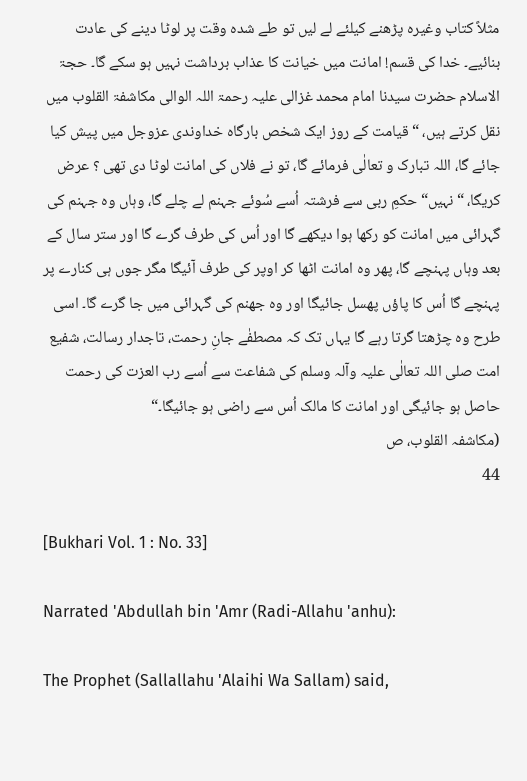مثلاً کتاب وغیرہ پڑھنے کیلئے لے لیں تو طے شدہ وقت پر لوٹا دینے کی عادت بنائیے۔ خدا کی قسم! امانت میں خیانت کا عذاب برداشت نہیں ہو سکے گا۔ حجۃ الاسلام حضرت سیدنا امام محمد غزالی علیہ رحمۃ اللہ الوالی مکاشفۃ القلوب میں نقل کرتے ہیں، “قیامت کے روز ایک شخص بارگاہ خداوندی عزوجل میں پیش کیا جائے گا، اللہ تبارک و تعالٰی فرمائے گا، تو نے فلاں کی امانت لوٹا دی تھی ؟ عرض کریگا، “نہیں“ حکمِ ربی سے فرشتہ اُسے سُوئے جہنم لے چلے گا، وہاں وہ جہنم کی گہرائی میں امانت کو رکھا ہوا دیکھے گا اور اُس کی طرف گرے گا اور ستر سال کے بعد وہاں پہنچے گا، پھر وہ امانت اٹھا کر اوپر کی طرف آئیگا مگر جوں ہی کنارے پر پہنچے گا اُس کا پاؤں پھسل جائیگا اور وہ جھنم کی گہرائی میں جا گرے گا۔ اسی طرح وہ چڑھتا گرتا رہے گا یہاں تک کہ مصطفٰے جانِ رحمت، تاجدار رسالت، شفیع امت صلی اللہ تعالٰی علیہ وآلہ وسلم کی شفاعت سے اُسے رب العزت کی رحمت حاصل ہو جائیگی اور امانت کا مالک اُس سے راضی ہو جائیگا۔“
(مکاشفہ القلوب، ص
44

[Bukhari Vol. 1 : No. 33]

Narrated 'Abdullah bin 'Amr (Radi-Allahu 'anhu):

The Prophet (Sallallahu 'Alaihi Wa Sallam) said,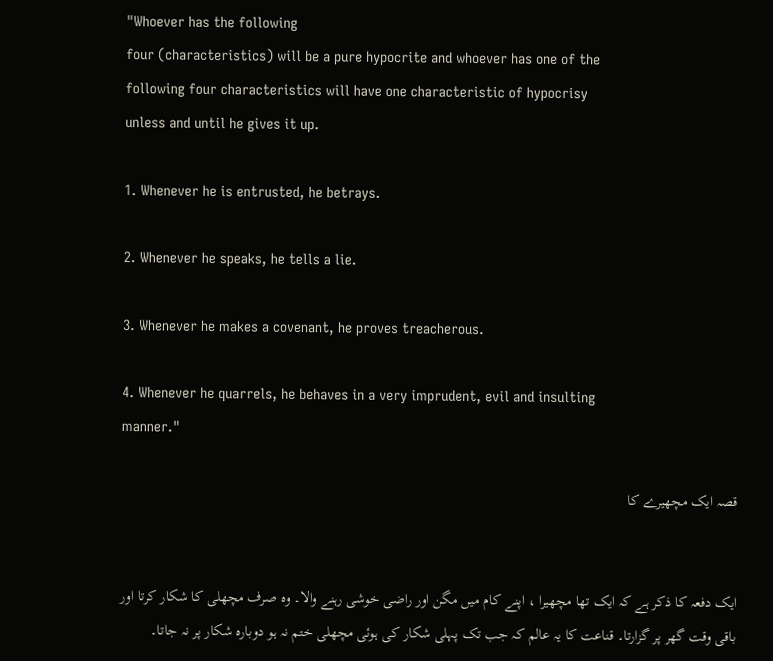"Whoever has the following
four (characteristics) will be a pure hypocrite and whoever has one of the
following four characteristics will have one characteristic of hypocrisy
unless and until he gives it up.

1. Whenever he is entrusted, he betrays.

2. Whenever he speaks, he tells a lie.

3. Whenever he makes a covenant, he proves treacherous.

4. Whenever he quarrels, he behaves in a very imprudent, evil and insulting
manner."

قصہ ایک مچھیرے کا


ايک دفعہ كا ذكر ہے كہ ايک تھا مچھیرا ، اپنے كام ميں مگن اور راضی خوشی رہنے والا۔ وہ صرف مچھلی كا شكار كرتا اور باقی وقت گھر پر گزارتا۔ قناعت كا يہ عالم كہ جب تک پہلی شكار كی ہوئی مچھلی ختم نہ ہو دوبارہ شكار پر نہ جاتا۔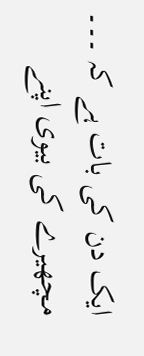ايک دن كی بات ہے کہ ۔۔۔ مچھیرے کی بيوی اپنے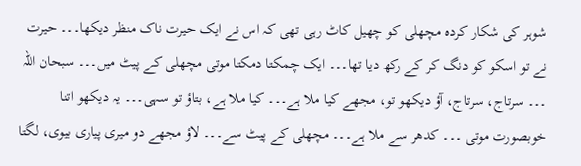شوہر کی شكار كردہ مچھلی كو چھیل كاٹ رہی تھی كہ اس نے ايک حيرت ناک منظر ديكھا۔۔۔ حيرت نے تو اسكو كو دنگ كر كے ركھ ديا تھا۔۔۔ ايک چمكتا دمكتا موتی مچھلی كے پيٹ ميں۔۔۔ سبحان اللہ ۔۔۔ سرتاج، سرتاج، آؤ ديكھو تو، مجھے كيا ملا ہے۔۔۔ كيا ملا ہے، بتاؤ تو سہی۔۔۔ یہ دیکھو اتنا خوبصورت موتی ۔۔۔ كدھر سے ملا ہے۔۔۔ مچھلی کے پيٹ سے۔۔۔ لاؤ مجھے دو ميری پياری بيوی، لگتا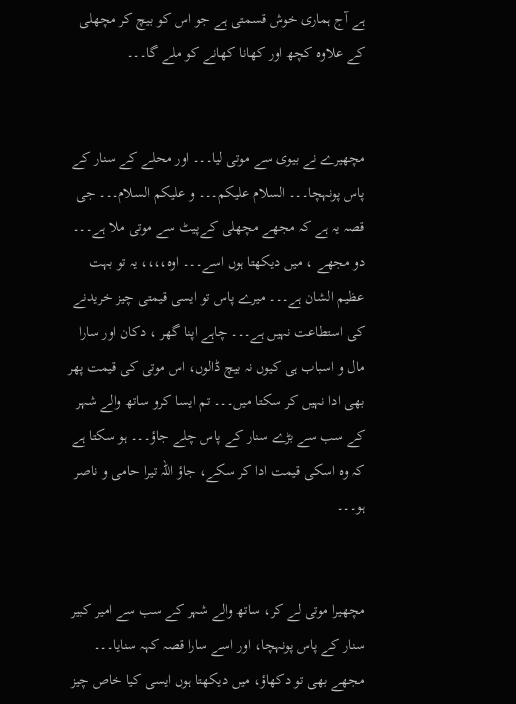ہے آج ہماری خوش قسمتی ہے جو اس كو بيچ كر مچھلی كے علاوہ كچھ اور كھانا کھانے كو ملے گا۔۔۔


مچھیرے نے بيوی سے موتی لیا۔۔۔ اور محلے كے سنار كے پاس پونہچا۔۔۔ السلام عليكم۔۔۔ و عليكم السلام۔۔۔ جی قصہ یہ ہے کہ مجھے مچھلی كےپيٹ سے موتی ملا ہے۔۔۔ دو مجھے ، ميں ديكھتا ہوں اسے۔۔۔ اوہ،،،، يہ تو بہت عظيم الشان ہے۔۔۔ ميرے پاس تو ايسی قيمتی چيز خريدنے كی استطاعت نہيں ہے۔۔۔ چاہے اپنا گھر ، دكان اور سارا مال و اسباب ہی كيوں نہ بيچ ڈالوں، اس موتی كی قيمت پھر بھی ادا نہیں کر سكتا میں۔۔۔ تم ايسا كرو ساتھ والے شہر كے سب سے بڑے سنار كے پاس چلے جاؤ۔۔۔ ہو سكتا ہے كہ وہ اسکی قيمت ادا كر سكے، جاؤ اللہ تيرا حامی و ناصر ہو۔۔۔


مچھیرا موتی لے كر، ساتھ والے شہر كے سب سے امير كبير سنار كے پاس پونہچا، اور اسے سارا قصہ كہہ سنايا۔۔۔ مجھے بھی تو دكھاؤ، ميں ديكھتا ہوں ايسی كيا خاص چيز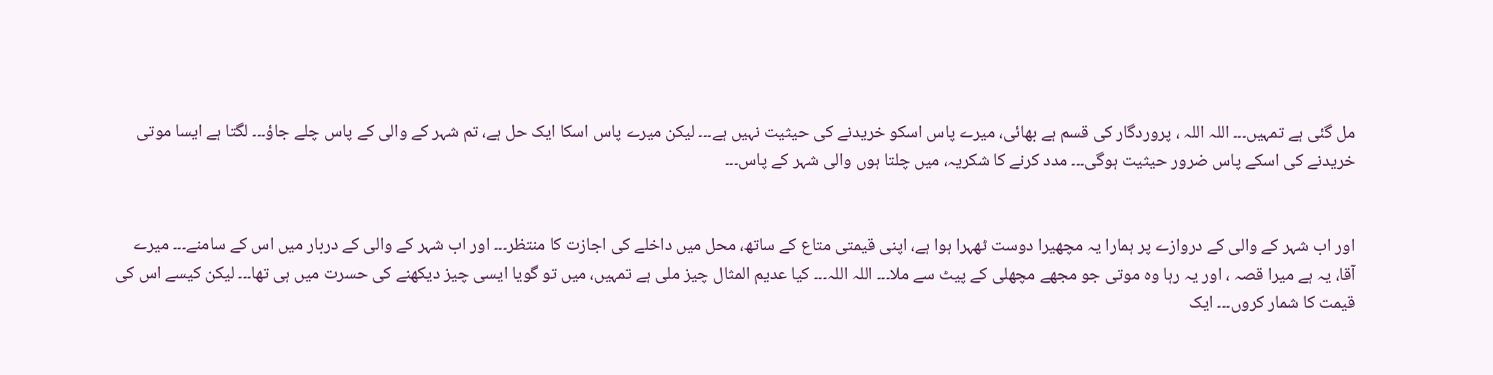مل گئی ہے تمہيں۔۔۔ اللہ اللہ ، پروردگار كی قسم ہے بھائی، ميرے پاس اسكو خريدنے کی حيثيت نہیں ہے۔۔۔ ليكن ميرے پاس اسكا ايک حل ہے، تم شہر كے والی کے پاس چلے جاؤ۔۔۔ لگتا ہے ايسا موتی خريدنے كی اسكے پاس ضرور حيثيت ہوگی۔۔۔ مدد كرنے كا شكريہ، ميں چلتا ہوں والی شہر کے پاس۔۔۔


اور اب شہر كے والی كے دروازے پر ہمارا یہ مچھیرا دوست ٹھہرا ہوا ہے، اپنی قيمتی متاع كے ساتھ، محل ميں داخلے كی اجازت كا منتظر۔۔۔ اور اب شہر كے والی كے دربار ميں اس كے سامنے۔۔۔ ميرے آقا، يہ ہے ميرا قصہ ، اور يہ رہا وہ موتی جو مجھے مچھلی كے پيٹ سے ملا۔۔۔ اللہ اللہ۔۔۔ كيا عديم المثال چيز ملی ہے تمہيں، ميں تو گويا ايسی چيز ديكھنے كی حسرت ميں ہی تھا۔۔۔ ليكن كيسے اس كی قيمت كا شمار كروں۔۔۔ ايک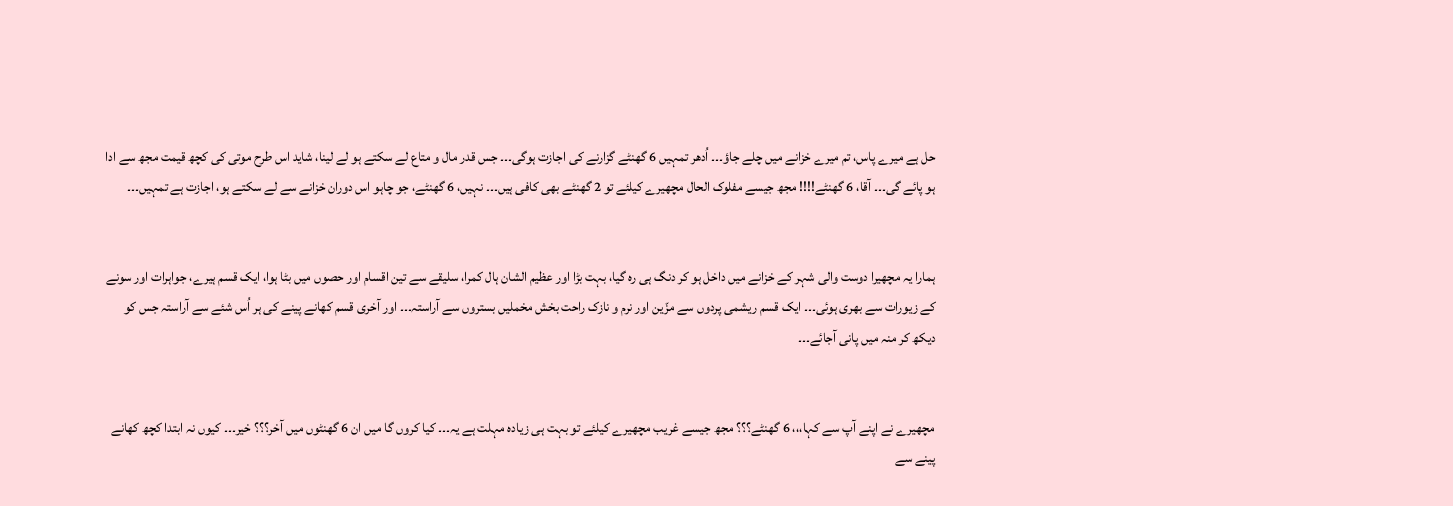حل ہے ميرے پاس، تم ميرے خزانے ميں چلے جاؤ۔۔۔ اُدھر تمہيں 6 گھنٹے گزارنے كی اجازت ہوگی۔۔۔ جس قدر مال و متاع لے سكتے ہو لے لينا، شايد اس طرح موتی کی كچھ قيمت مجھ سے ادا ہو پائے گی۔۔۔ آقا، 6 گھنٹے!!!! مجھ جيسے مفلوک الحال مچھیرے كيلئے تو 2 گھنٹے بھی كافی ہيں۔۔۔ نہيں، 6 گھنٹے، جو چاہو اس دوران خزانے سے لے سكتے ہو، اجازت ہے تمہيں۔۔۔


ہمارا یہ مچھیرا دوست والی شہر كے خزانے ميں داخل ہو كر دنگ ہی رہ گيا، بہت بڑا اور عظيم الشان ہال كمرا، سليقے سے تين اقسام اور حصوں ميں بٹا ہوا، ايک قسم ہيرے، جواہرات اور سونے كے زيورات سے بھری ہوئی۔۔۔ ايک قسم ريشمی پردوں سے مزّين اور نرم و نازک راحت بخش مخمليں بستروں سے آراستہ۔۔۔ اور آخری قسم كھانے پينے كی ہر اُس شئے سے آراستہ جس كو ديكھ كر منہ ميں پانی آجائے۔۔۔


مچھيرے نے اپنے آپ سے كہا،،، 6 گھنٹے؟؟؟ مجھ جيسے غريب مچھیرے كيلئے تو بہت ہی زيادہ مہلت ہے يہ۔۔۔ كيا كروں گا ميں ان 6 گھنٹوں ميں آخر؟؟؟ خير۔۔۔ كيوں نہ ابتدا كچھ كھانے پينے سے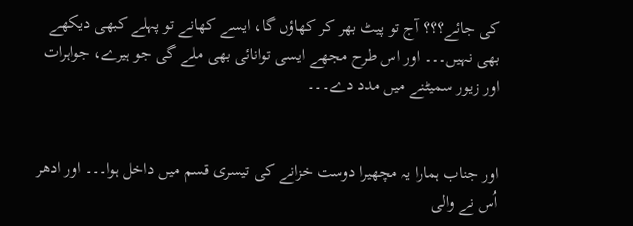كی جائے؟؟؟ آج تو پيٹ بھر كر كھاؤں گا، ايسے كھانے تو پہلے كبھی ديكھے بھی نہيں۔۔۔ اور اس طرح مجھے ايسی توانائی بھی ملے گی جو ہيرے، جواہرات اور زيور سميٹنے ميں مدد دے۔۔۔


اور جناب ہمارا يہ مچھیرا دوست خزانے كی تيسری قسم ميں داخل ہوا۔۔۔ اور ادھر اُس نے والی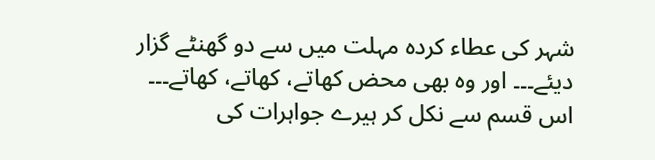شہر كی عطاء كردہ مہلت ميں سے دو گھنٹے گزار ديئے۔۔۔ اور وہ بھی محض كھاتے، كھاتے، كھاتے۔۔۔ اس قسم سے نكل كر ہيرے جواہرات كی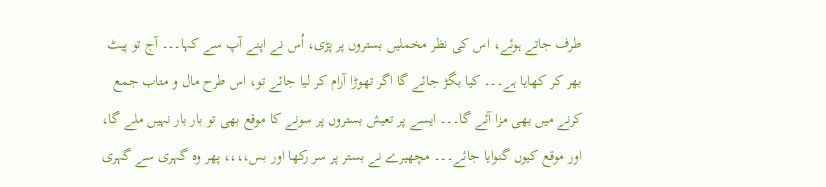طرف جاتے ہوئے، اس كی نظر مخمليں بستروں پر پڑی، اُس نے اپنے آپ سے كہا۔۔۔ آج تو پيٹ بھر كر كھايا ہے۔۔۔ كيا بگڑ جائے گا اگر تھوڑا آرام كر ليا جائے تو، اس طرح مال و متاب جمع كرنے ميں بھی مزا آئے گا۔۔۔ ايسے پر تعيش بستروں پر سونے كا موقع بھی تو بار بار نہيں ملے گا، اور موقع كيوں گنوايا جائے۔۔۔ مچھيرے نے بستر پر سر ركھا اور بس،،،، پھر وہ گہری سے گہری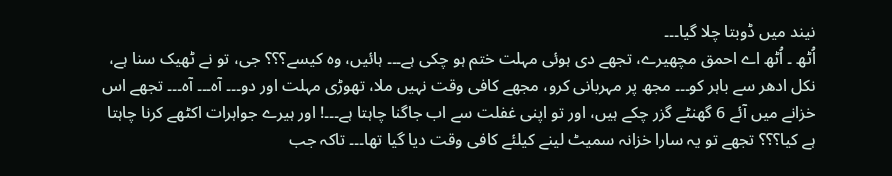نيند ميں ڈوبتا چلا گيا۔۔۔
اُٹھ ۔ اُٹھ اے احمق مچھیرے، تجھے دی ہوئی مہلت ختم ہو چكی ہے۔۔۔ ہائيں، وہ كيسے؟؟؟ جی، تو نے ٹھيک سنا ہے، نكل ادھر سے باہر كو۔۔۔ مجھ پر مہربانی كرو، مجھے كافی وقت نہيں ملا، تھوڑی مہلت اور دو۔۔۔ آہ۔۔۔ آہ۔۔۔ تجھے اس خزانے ميں آئے 6 گھنٹے گزر چكے ہيں، اور تو اپنی غفلت سے اب جاگنا چاہتا ہے۔۔۔! اور ہيرے جواہرات اكٹھے كرنا چاہتا ہے كيا؟؟؟ تجھے تو یہ سارا خزانہ سميٹ لينے كيلئے كافی وقت ديا گيا تھا۔۔۔ تاكہ جب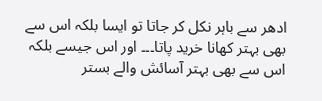ادھر سے باہر نكل كر جاتا تو ايسا بلكہ اس سے بھی بہتر کھانا خريد پاتا۔۔۔ اور اس جيسے بلكہ اس سے بھی بہتر آسائش والے بستر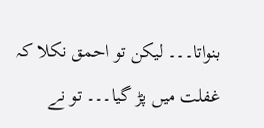بنواتا۔۔۔ ليكن تو احمق نكلا كہ غفلت ميں پڑ گيا۔۔۔ تو نے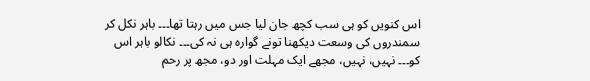اس كنويں كو ہی سب كچھ جان ليا جس ميں رہتا تھا۔۔۔ باہر نكل كر سمندروں كی وسعت ديكھنا تونے گوارہ ہی نہ کی۔۔۔ نكالو باہر اس كو۔۔۔ نہيں، نہيں، مجھے ايک مہلت اور دو، مجھ پر رحم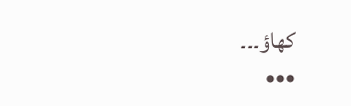كھاؤ۔۔۔
•••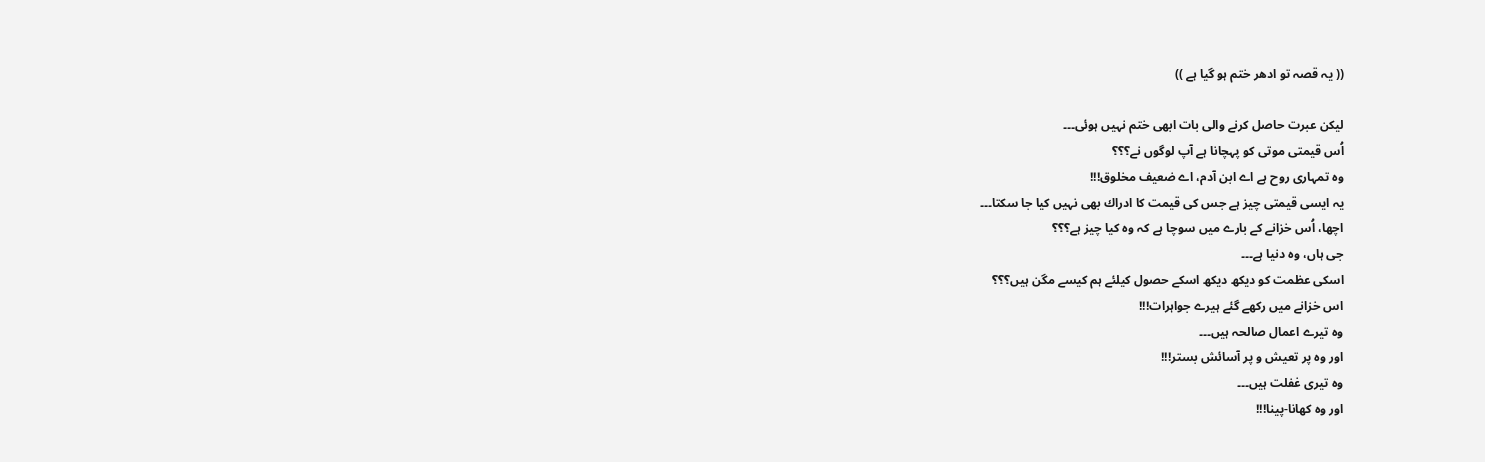(( يہ قصہ تو ادھر ختم ہو گيا ہے ))

ليكن عبرت حاصل كرنے والی بات ابھی ختم نہيں ہوئی۔۔۔
اُس قيمتی موتی كو پہچانا ہے آپ لوگوں نے؟؟؟
وہ تمہاری روح ہے اے ابن آدم، اے ضعيف مخلوق!!!
يہ ايسی قيمتی چيز ہے جس كی قيمت كا ادراك بھی نہيں کیا جا سكتا۔۔۔
اچھا، اُس خزانے كے بارے ميں سوچا ہے كہ وہ كيا چيز ہے؟؟؟
جی ہاں، وہ دنيا ہے۔۔۔
اسكی عظمت كو ديكھ دیکھ اسكے حصول كيلئے ہم كيسے مگن ہيں؟؟؟
اس خزانے ميں ركھے گئے ہيرے جواہرات!!!
وہ تيرے اعمال صالحہ ہيں۔۔۔
اور وہ پر تعيش و پر آسائش بستر!!!
وہ تيری غفلت ہيں۔۔۔
اور وہ كھانا-پينا!!!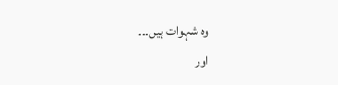وہ شہوات ہيں۔۔۔
اور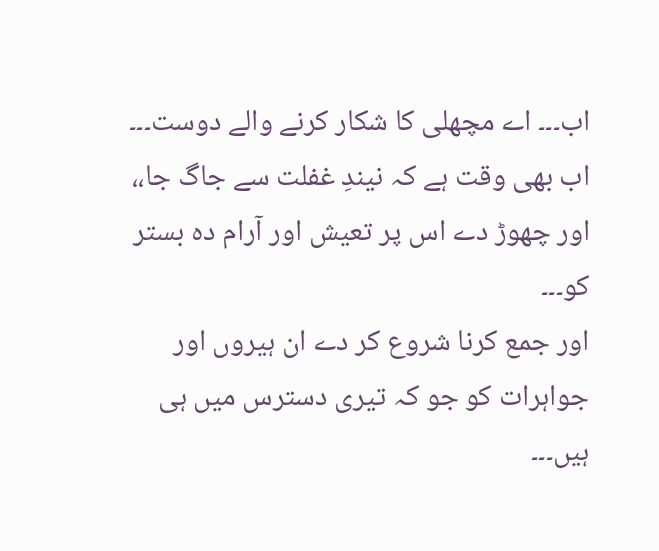اب۔۔۔ اے مچھلی كا شكار كرنے والے دوست۔۔۔
اب بھی وقت ہے كہ نيندِ غفلت سے جاگ جا،،
اور چھوڑ دے اس پر تعيش اور آرام دہ بستر كو۔۔۔
اور جمع كرنا شروع كر دے ان ہيروں اور جواہرات كو جو کہ تيری دسترس ميں ہی ہیں۔۔۔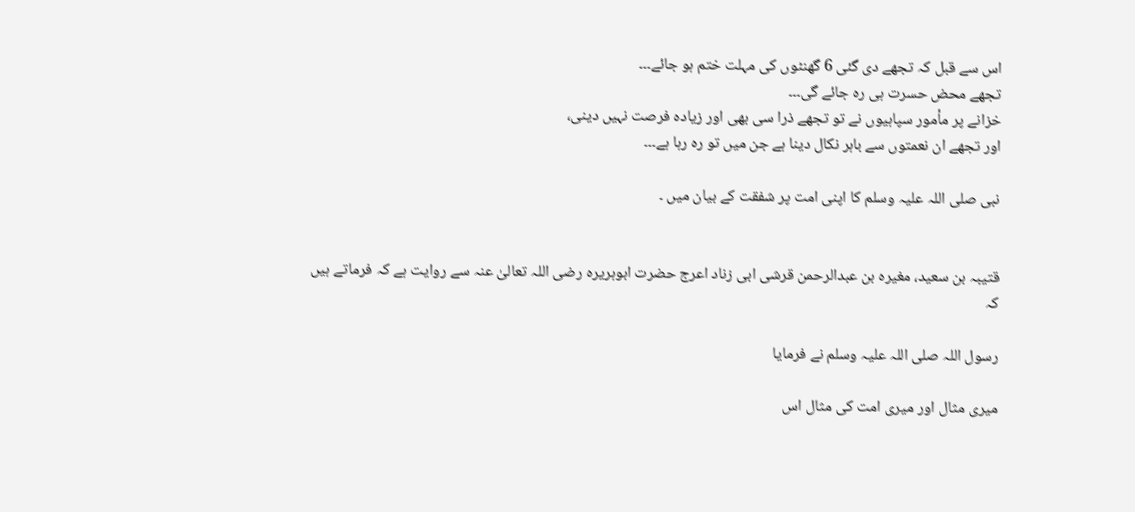اس سے قبل كہ تجھے دی گئی 6 گھنٹوں كی مہلت ختم ہو جائے۔۔۔
تجھے محض حسرت ہی رہ جائے گی۔۔۔
خزانے پر مأمور سپاہيوں نے تو تجھے ذرا سی بھی اور زيادہ فرصت نہيں دينی،
اور تجھے ان نعمتوں سے باہر نكال دينا ہے جن ميں تو رہ رہا ہے۔۔۔

نبی صلی اللہ علیہ وسلم کا اپنی امت پر شفقت کے بیان میں ۔


قتیبہ بن سعید، مغیرہ بن عبدالرحمن قرشی ابی زناد اعرج حضرت ابوہریرہ رضی اللہ تعالیٰ عنہ سے روایت ہے کہ فرماتے ہیں کہ

رسول اللہ صلی اللہ علیہ وسلم نے فرمایا

میری مثال اور میری امت کی مثال اس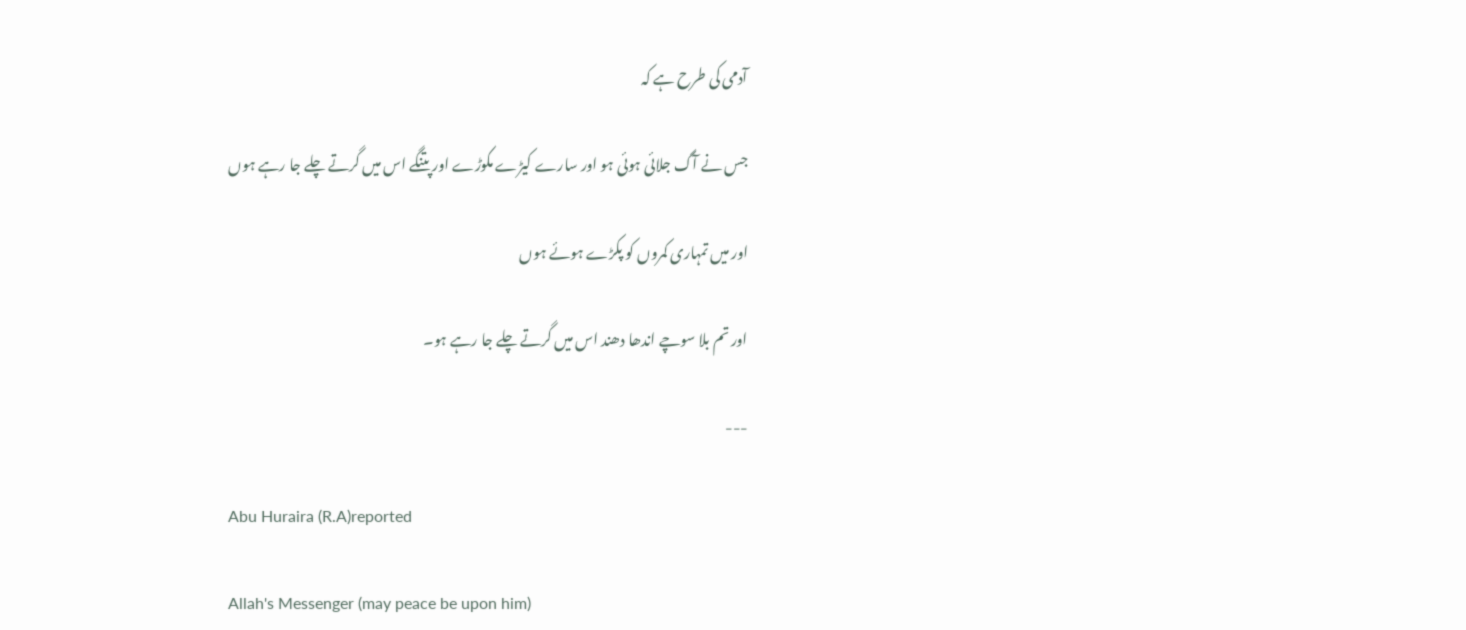آدمی کی طرح ہے کہ

جس نے آگ جلائی ہوئی ہو اور سارے کیڑے مکوڑے اور پتنگے اس میں گرتے چلے جا رہے ہوں

اور میں تمہاری کمروں کو پکڑے ہوئے ہوں

اور تم بلا سوچے اندھا دھند اس میں گرتے چلے جا رہے ہو۔

---

Abu Huraira (R.A)reported

Allah's Messenger (may peace be upon him)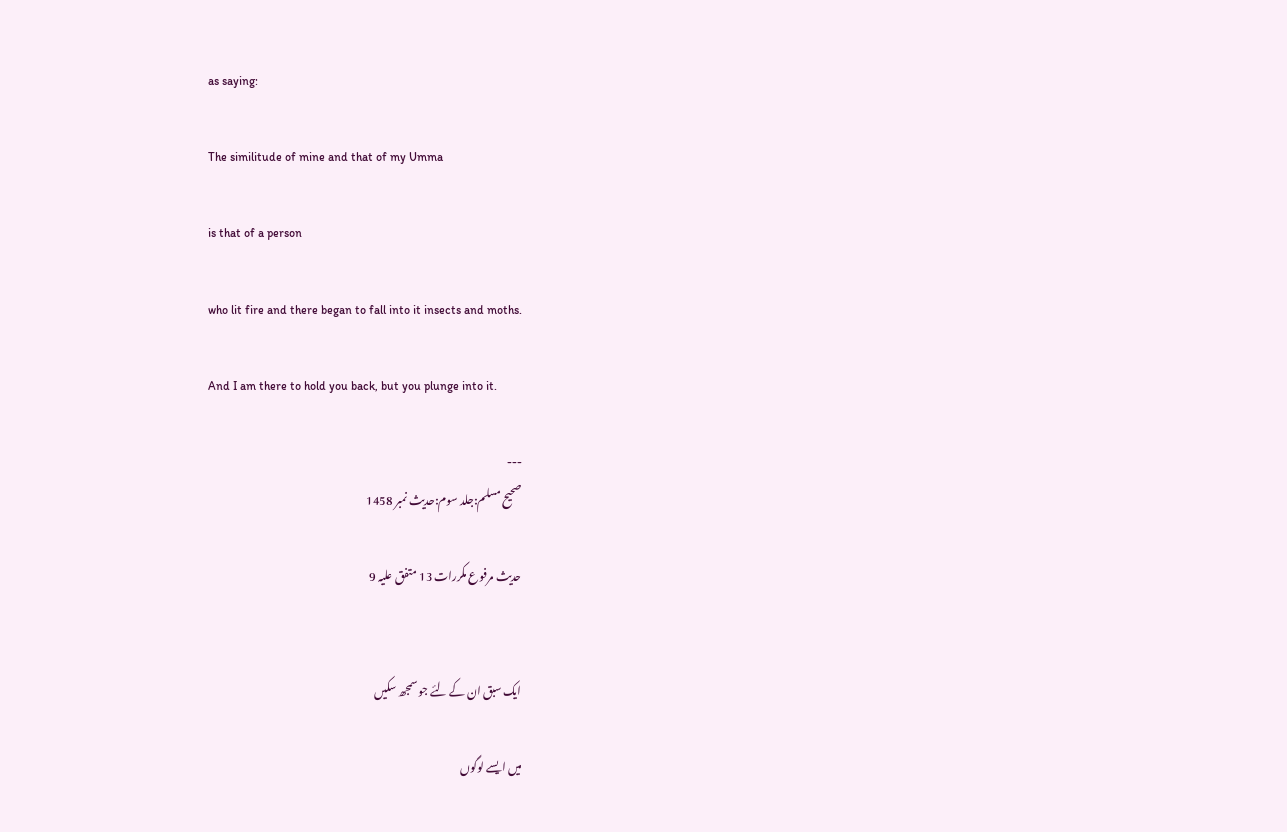as saying:

The similitude of mine and that of my Umma

is that of a person

who lit fire and there began to fall into it insects and moths.

And I am there to hold you back, but you plunge into it.

---
صحیح مسلم:جلد سوم:حدیث نمبر 1458

حدیث مرفوع مکررات 13 متفق علیہ 9


ایک سبق ان کے لئے جو سمجھ سکیں

میں ایسے لوگوں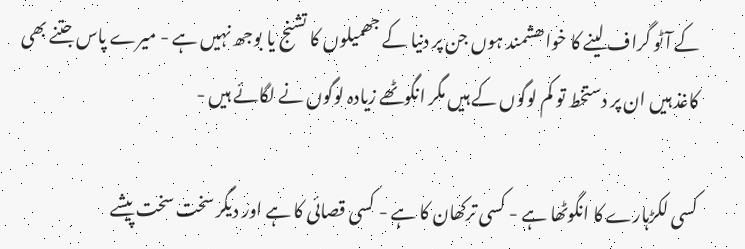کے آٹو گراف لینے کا خواھشمند ہوں جن پر دنیا کے جھمیلوں کا تشنج یا بوجھ نہیں ہے - میرے پاس جتنے بھی کاغذ ہیں ان پر دستخط تو کم لوگوں کے ہیں مگر انگوٹھے زیادہ لوگوں نے لگائے ہیں -

کسی لکڑہارے کا انگوٹھا ہے - کسی ترکھان کا ہے - کسی قصائی کا ہے اور دیگر سخت سخت پیشے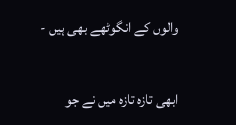والوں کے انگوٹھے بھی ہیں -

ابھی تازہ تازہ میں نے جو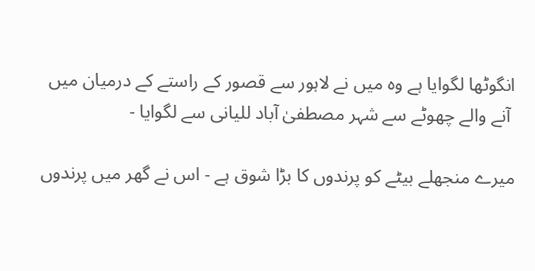انگوٹھا لگوایا ہے وہ میں نے لاہور سے قصور کے راستے کے درمیان میں
 آنے والے چھوٹے سے شہر مصطفیٰ آباد للیانی سے لگوایا -

میرے منجھلے بیٹے کو پرندوں کا بڑا شوق ہے - اس نے گھر میں پرندوں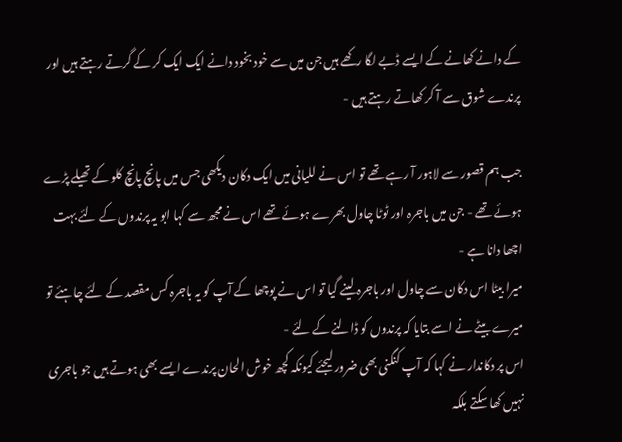کے دانے کھانے کے ایسے ڈبے لگا رکھے ہیں جن میں سے خود بخود دانے ایک ایک کر کے گرتے رہتے ہیں اور پرندے شوق سے آ کر کھاتے رہتے ہیں -

جب ہم قصور سے لاہور آ رہے تھے تو اس نے للیانی میں ایک دکان دیکھی جس میں پانچ پانچ کلو کے تھیلے پڑے ہوئے تھے - جن میں باجرہ اور ٹوٹا چاول بھرے ہوئے تھے اس نے مجھ سے کہا ابو یہ پرندوں کے لئے بہت اچھا دانا ہے -
میرا بیٹا اس دکان سے چاول اور باجرہ لینے گیا تو اس نے پوچھا کے آپ کو یہ باجرہ کس مقصد کے لئے چاہئے تو میرے بیٹے نے اسے بتایا کہ پرندوں کو ڈالنے کے لئے -
اس پر دکاندار نے کہا کہ آپ کنگنی بھی ضرور لیجئے کیونکہ کچھ خوش الحان پرندے ایسے بھی ہوتے ہیں جو باجری نہیں کھا سکتے بلکہ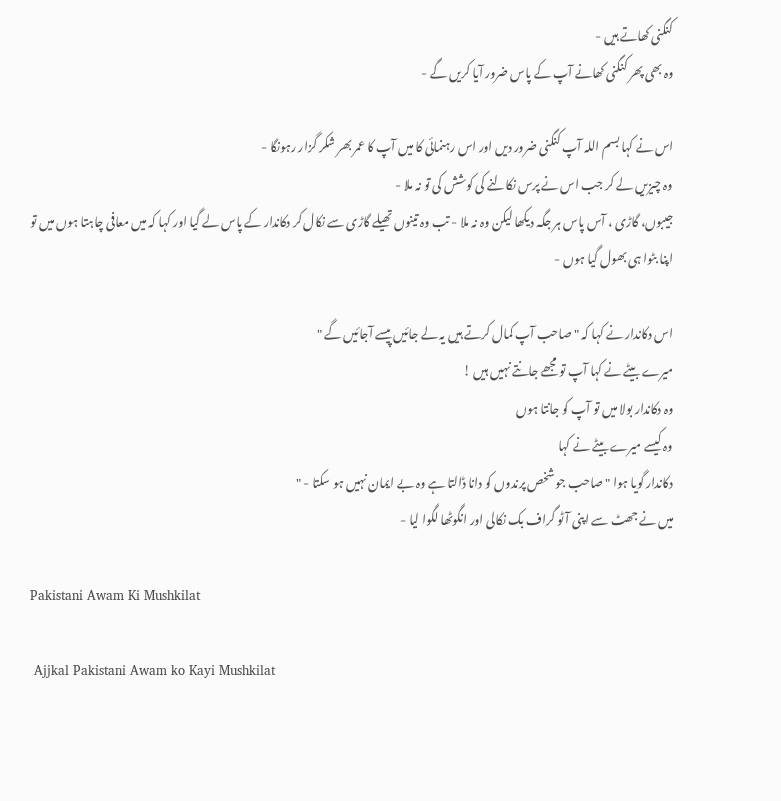کنگنی کھاتے ہیں -
وہ بھی پھر کنگنی کھانے آپ کے پاس ضرور آیا کریں گے -

اس نے کہا بسم اللہ آپ کنگنی ضرور دیں اور اس رہنمائی کا میں آپ کا عمر بھر شکر گزار رہونگا -
وہ چیزیں لے کر جب اس نے پرس نکالنے کی کوشش کی تو نہ ملا -
جیبوں، گاڑی ، آس پاس ہر جگہ دیکھا لیکن وہ نہ ملا - تب وہ تینوں تھیلے گاڑی سے نکال کر دکاندار کے پاس لے گیا اور کہا کہ میں معافی چاہتا ہوں میں تو اپنا بٹوا ہی بھول گیا ہوں -

اس دکاندار نے کہا کہ " صاحب آپ کمال کرتے ہیں یہ لے جائیں پیسے آجائیں گے "
میرے بیٹے نے کہا آپ تو مجھے جانتے نہیں ہیں !
وہ دکاندار بولا میں تو آپ کو جانتا ہوں
وہ کیسے میرے بیٹے نے کہا
دکاندار گویا ہوا " صاحب جو شخص پرندوں کو دانا ڈالتا ہے وہ بے ایمان نہیں ہو سکتا - "
میں نے جھٹ سے اپنی آٹو گراف بک نکالی اور انگوٹھا لگوا لیا -

Pakistani Awam Ki Mushkilat

 Ajjkal Pakistani Awam ko Kayi Mushkilat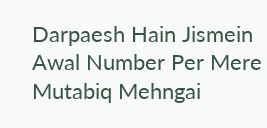Darpaesh Hain Jismein Awal Number Per Mere Mutabiq Mehngai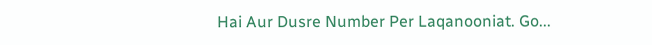Hai Aur Dusre Number Per Laqanooniat. Go...